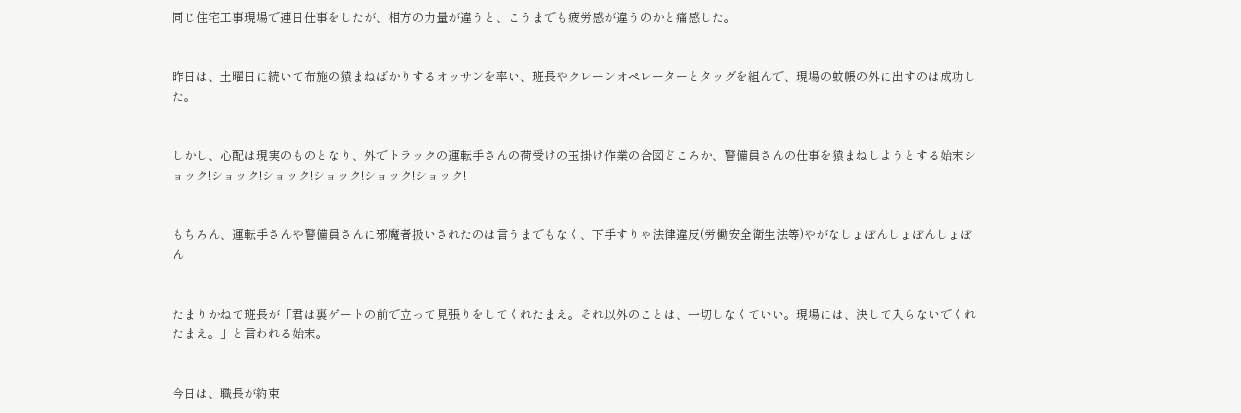同じ住宅工事現場で連日仕事をしたが、相方の力量が違うと、こうまでも疲労感が違うのかと痛感した。


昨日は、土曜日に続いて布施の猿まねばかりするオッサンを率い、班長やクレーンオペレーターとタッグを組んで、現場の蚊帳の外に出すのは成功した。


しかし、心配は現実のものとなり、外でトラックの運転手さんの荷受けの玉掛け作業の合図どころか、警備員さんの仕事を猿まねしようとする始末ショック!ショック!ショック!ショック!ショック!ショック!


もちろん、運転手さんや警備員さんに邪魔者扱いされたのは言うまでもなく、下手すりゃ法律違反(労働安全衛生法等)やがなしょぼんしょぼんしょぼん


たまりかねて班長が「君は裏ゲートの前で立って見張りをしてくれたまえ。それ以外のことは、一切しなくていい。現場には、決して入らないでくれたまえ。」と言われる始末。


今日は、職長が約束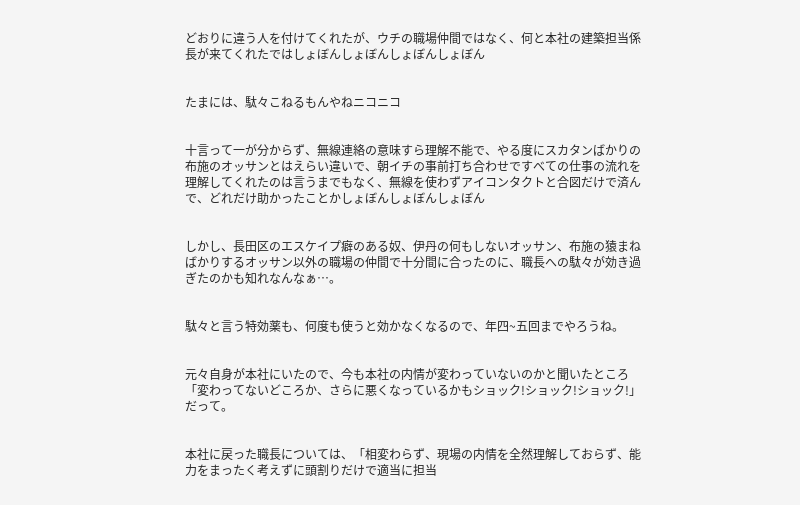どおりに違う人を付けてくれたが、ウチの職場仲間ではなく、何と本社の建築担当係長が来てくれたではしょぼんしょぼんしょぼんしょぼん


たまには、駄々こねるもんやねニコニコ


十言って一が分からず、無線連絡の意味すら理解不能で、やる度にスカタンばかりの布施のオッサンとはえらい違いで、朝イチの事前打ち合わせですべての仕事の流れを理解してくれたのは言うまでもなく、無線を使わずアイコンタクトと合図だけで済んで、どれだけ助かったことかしょぼんしょぼんしょぼん


しかし、長田区のエスケイプ癖のある奴、伊丹の何もしないオッサン、布施の猿まねばかりするオッサン以外の職場の仲間で十分間に合ったのに、職長への駄々が効き過ぎたのかも知れなんなぁ…。


駄々と言う特効薬も、何度も使うと効かなくなるので、年四~五回までやろうね。


元々自身が本社にいたので、今も本社の内情が変わっていないのかと聞いたところ「変わってないどころか、さらに悪くなっているかもショック!ショック!ショック!」だって。


本社に戻った職長については、「相変わらず、現場の内情を全然理解しておらず、能力をまったく考えずに頭割りだけで適当に担当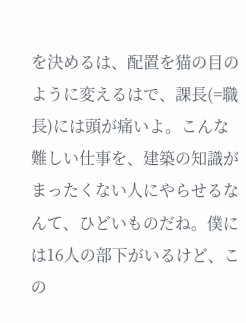を決めるは、配置を猫の目のように変えるはで、課長(=職長)には頭が痛いよ。こんな難しい仕事を、建築の知識がまったくない人にやらせるなんて、ひどいものだね。僕には16人の部下がいるけど、この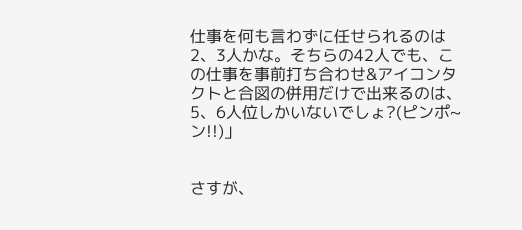仕事を何も言わずに任せられるのは2、3人かな。そちらの42人でも、この仕事を事前打ち合わせ&アイコンタクトと合図の併用だけで出来るのは、5、6人位しかいないでしょ?(ピンポ~ン!!)」


さすが、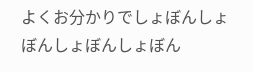よくお分かりでしょぼんしょぼんしょぼんしょぼん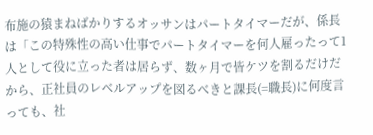布施の猿まねばかりするオッサンはパートタイマーだが、係長は「この特殊性の高い仕事でパートタイマーを何人雇ったって1人として役に立った者は居らず、数ヶ月で皆ケツを割るだけだから、正社員のレベルアップを図るべきと課長(=職長)に何度言っても、社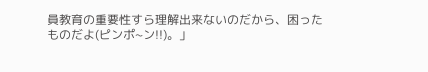員教育の重要性すら理解出来ないのだから、困ったものだよ(ピンポ~ン!!)。」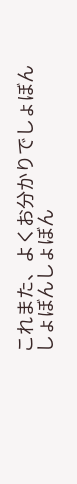これまた、よくお分かりでしょぼんしょぼんしょぼん